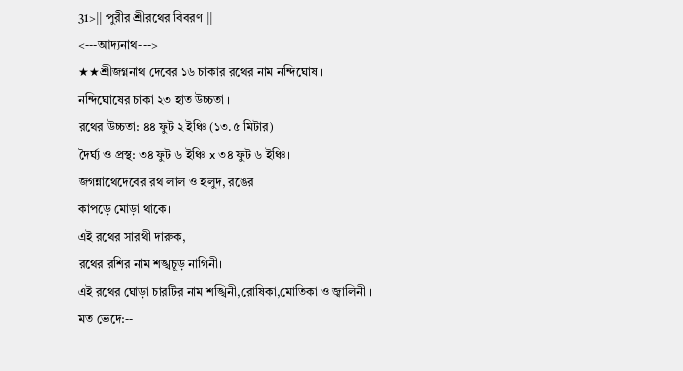31>|| পুরীর শ্রীরথের বিবরণ ||
<---আদ্যনাথ--->
★★শ্রীজগ্ননাথ দেবের ১৬ চাকার রথের নাম নন্দিঘোষ ।
নন্দিঘোষের চাকা ২৩ হাত উচ্চতা ।
রথের উচ্চতা: ৪৪ ফুট ২ ইঞ্চি (১৩.৫ মিটার)
দৈর্ঘ্য ও প্রস্থ: ৩৪ ফুট ৬ ইঞ্চি x ৩৪ ফুট ৬ ইঞ্চি।
জগন্নাথেদেবের রথ লাল ও হলুদ, রঙের
কাপড়ে মোড়া থাকে।
এই রথের সারথী দারুক,
রথের রশির নাম শঙ্খচূড় নাগিনী।
এই রথের ঘোড়া চারটির নাম শঙ্খিনী,রোষিকা,মোতিকা ও জ্বালিনী ।
মত ভেদে:--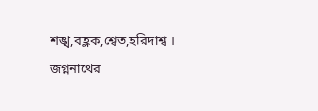শঙ্খ,বহ্লক,শ্বেত,হরিদাশ্ব ।
জগ্ননাথের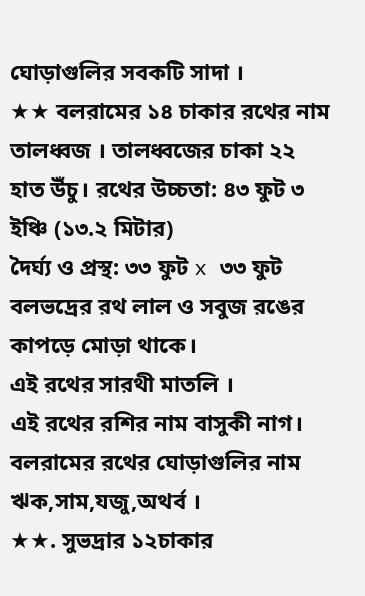ঘোড়াগুলির সবকটি সাদা ।
★★ বলরামের ১৪ চাকার রথের নাম তালধ্বজ । তালধ্বজের চাকা ২২ হাত উঁচু। রথের উচ্চতা: ৪৩ ফুট ৩ ইঞ্চি (১৩.২ মিটার)
দৈর্ঘ্য ও প্রস্থ: ৩৩ ফুট x ৩৩ ফুট
বলভদ্রের রথ লাল ও সবুজ রঙের কাপড়ে মোড়া থাকে।
এই রথের সারথী মাতলি ।
এই রথের রশির নাম বাসুকী নাগ।
বলরামের রথের ঘোড়াগুলির নাম ঋক,সাম,যজু,অথর্ব ।
★★. সুভদ্রার ১২চাকার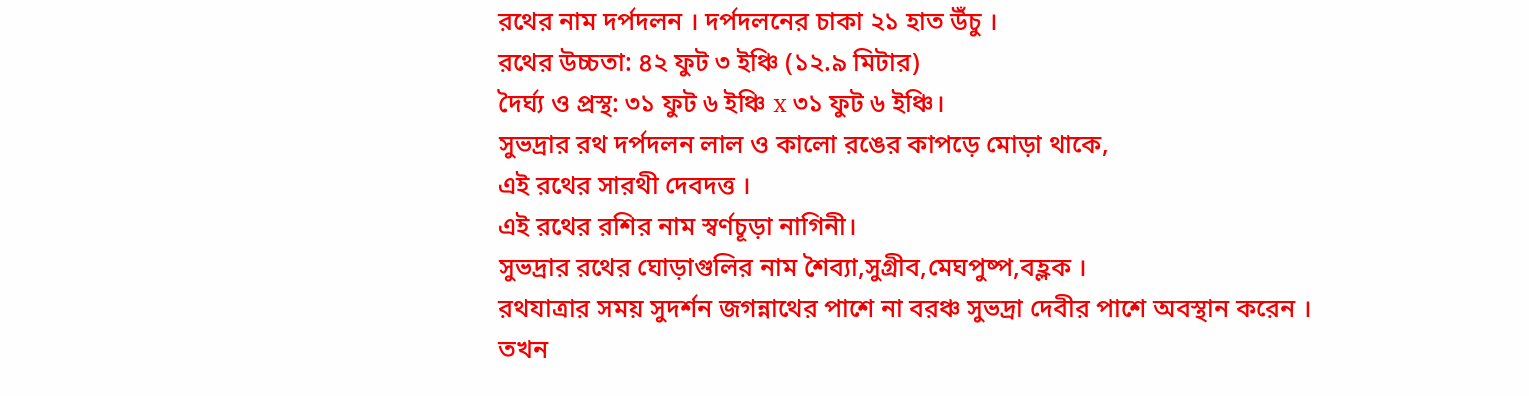রথের নাম দর্পদলন । দর্পদলনের চাকা ২১ হাত উঁচু ।
রথের উচ্চতা: ৪২ ফুট ৩ ইঞ্চি (১২.৯ মিটার)
দৈর্ঘ্য ও প্রস্থ: ৩১ ফুট ৬ ইঞ্চি x ৩১ ফুট ৬ ইঞ্চি।
সুভদ্রার রথ দর্পদলন লাল ও কালো রঙের কাপড়ে মোড়া থাকে,
এই রথের সারথী দেবদত্ত ।
এই রথের রশির নাম স্বর্ণচূড়া নাগিনী।
সুভদ্রার রথের ঘোড়াগুলির নাম শৈব্যা,সুগ্রীব,মেঘপুষ্প,বহ্লক ।
রথযাত্রার সময় সুদর্শন জগন্নাথের পাশে না বরঞ্চ সুভদ্রা দেবীর পাশে অবস্থান করেন ।
তখন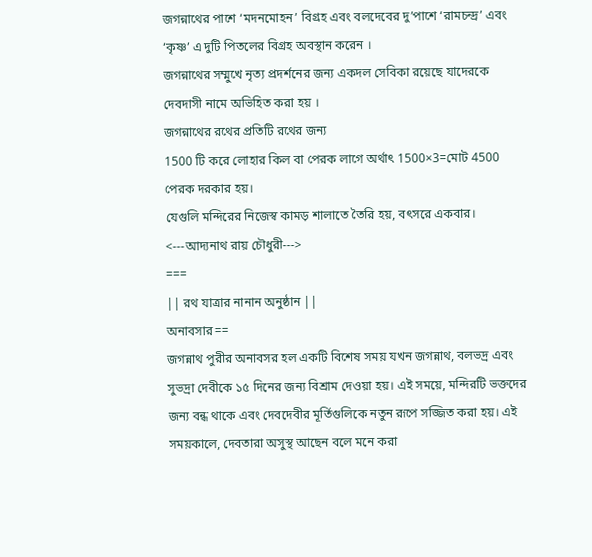জগন্নাথের পাশে ‘মদনমোহন’ বিগ্রহ এবং বলদেবের দু’পাশে ‘রামচন্দ্র’ এবং ‘কৃষ্ণ’ এ দুটি পিতলের বিগ্রহ অবস্থান করেন ।
জগন্নাথের সম্মুখে নৃত্য প্রদর্শনের জন্য একদল সেবিকা রয়েছে যাদেরকে দেবদাসী নামে অভিহিত করা হয় ।
জগন্নাথের রথের প্রতিটি রথের জন্য
1500 টি করে লোহার কিল বা পেরক লাগে অর্থাৎ 1500×3=মোট 4500 পেরক দরকার হয়।
যেগুলি মন্দিরের নিজেস্ব কামড় শালাতে তৈরি হয়, বৎসরে একবার।
<---আদ্যনাথ রায় চৌধুরী--->
===
|| রথ যাত্রার নানান অনুষ্ঠান ||
অনাবসার==
জগন্নাথ পুরীর অনাবসর হল একটি বিশেষ সময় যখন জগন্নাথ, বলভদ্র এবং সুভদ্রা দেবীকে ১৫ দিনের জন্য বিশ্রাম দেওয়া হয়। এই সময়ে, মন্দিরটি ভক্তদের জন্য বন্ধ থাকে এবং দেবদেবীর মূর্তিগুলিকে নতুন রূপে সজ্জিত করা হয়। এই সময়কালে, দেবতারা অসুস্থ আছেন বলে মনে করা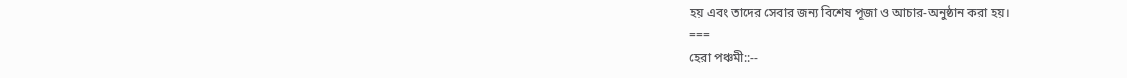হয় এবং তাদের সেবার জন্য বিশেষ পূজা ও আচার-অনুষ্ঠান করা হয়।
===
হেরা পঞ্চমী::--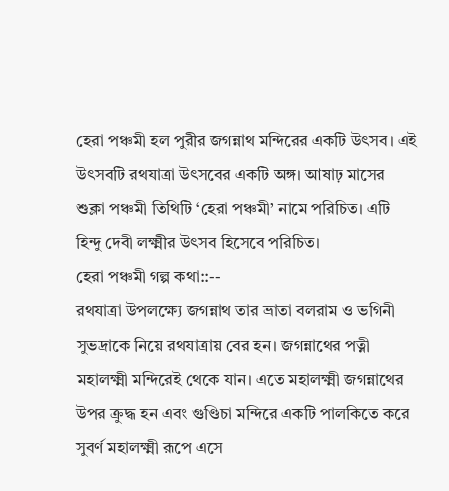হেরা পঞ্চমী হল পুরীর জগন্নাথ মন্দিরের একটি উৎসব। এই উৎসবটি রথযাত্রা উৎসবের একটি অঙ্গ। আষাঢ় মাসের শুক্লা পঞ্চমী তিথিটি ‘হেরা পঞ্চমী’ নামে পরিচিত। এটি হিন্দু দেবী লক্ষ্মীর উৎসব হিসেবে পরিচিত।
হেরা পঞ্চমী গল্প কথা::--
রথযাত্রা উপলক্ষ্যে জগন্নাথ তার ভ্রাতা বলরাম ও ভগিনী সুভদ্রাকে নিয়ে রথযাত্রায় বের হন। জগন্নাথের পত্নী মহালক্ষ্মী মন্দিরেই থেকে যান। এতে মহালক্ষ্মী জগন্নাথের উপর ক্রুদ্ধ হন এবং গুণ্ডিচা মন্দিরে একটি পালকিতে করে সুবর্ণ মহালক্ষ্মী রূপে এসে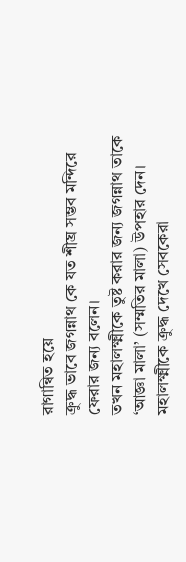রাগান্বিত হয়ে
ক্রুদ্ধ ভাবে জগন্নাথ কে যত শীঘ্র সম্ভব মন্দিরে ফেরার জন্য বলেন।
তখন মহালক্ষ্মীকে তুষ্ট করার জন্য জগন্নাথ তাকে ‘আজ্ঞা মালা’ (সম্মতির মালা) উপহার দেন।
মহালক্ষ্মীকে ক্রুদ্ধ দেখে সেবকেরা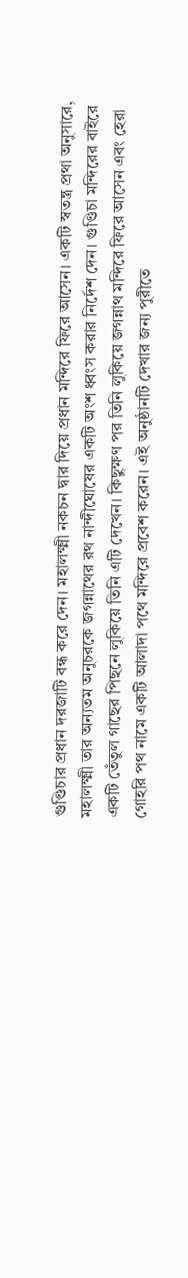গুণ্ডিচার প্রধান দরজাটি বন্ধ করে দেন। মহালক্ষ্মী নকচন দ্বার দিয়ে প্রধান মন্দিরে ফিরে আসেন। একটি স্বতন্ত্র প্রথা অনুসারে, মহালক্ষ্মী তার অন্যতম অনুচরকে জগন্নাথের রথ নান্দীঘোষের একটি অংশ ধ্বংস করার নির্দেশ দেন। গুণ্ডিচা মন্দিরের বাইরে একটি তেঁতুল গাছের পিছনে লুকিয়ে তিনি এটি দেখেন। কিছুক্ষণ পর তিনি লুকিয়ে জগন্নাথ মন্দিরে ফিরে আসেন এবং হেরা গোহরি পথ নামে একটি আলাদা পথে মন্দিরে প্রবেশ করেন। এই অনুষ্ঠানটি দেখার জন্য পুরীতে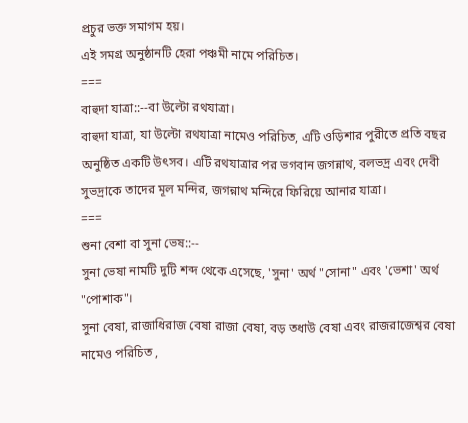প্রচুর ভক্ত সমাগম হয়।
এই সমগ্র অনুষ্ঠানটি হেরা পঞ্চমী নামে পরিচিত।
===
বাহুদা যাত্রা::--বা উল্টো রথযাত্রা।
বাহুদা যাত্রা, যা উল্টো রথযাত্রা নামেও পরিচিত, এটি ওড়িশার পুরীতে প্রতি বছর অনুষ্ঠিত একটি উৎসব। এটি রথযাত্রার পর ভগবান জগন্নাথ, বলভদ্র এবং দেবী সুভদ্রাকে তাদের মূল মন্দির, জগন্নাথ মন্দিরে ফিরিয়ে আনার যাত্রা।
===
শুনা বেশা বা সুনা ভেষ::--
সুনা ভেষা নামটি দুটি শব্দ থেকে এসেছে, 'সুনা' অর্থ "সোনা" এবং 'ভেশা' অর্থ "পোশাক"।
সুনা বেষা, রাজাধিরাজ বেষা রাজা বেষা, বড় তধাউ বেষা এবং রাজরাজেশ্বর বেষা নামেও পরিচিত ,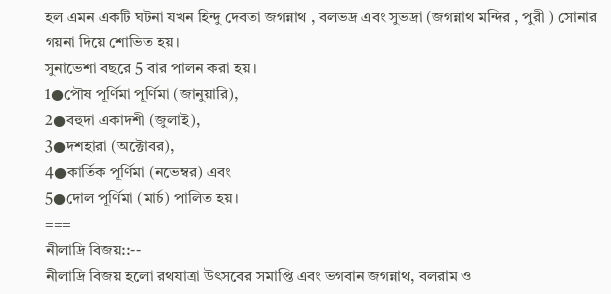হল এমন একটি ঘটনা যখন হিন্দু দেবতা জগন্নাথ , বলভদ্র এবং সুভদ্রা (জগন্নাথ মন্দির , পুরী ) সোনার গয়না দিয়ে শোভিত হয়।
সুনাভেশা বছরে 5 বার পালন করা হয়।
1●পৌষ পূর্ণিমা পূর্ণিমা (জানুয়ারি),
2●বহুদা একাদশী (জুলাই),
3●দশহারা (অক্টোবর),
4●কার্তিক পূর্ণিমা (নভেম্বর) এবং
5●দোল পূর্ণিমা (মার্চ) পালিত হয়।
===
নীলাদ্রি বিজয়::--
নীলাদ্রি বিজয় হলো রথযাত্রা উৎসবের সমাপ্তি এবং ভগবান জগন্নাথ, বলরাম ও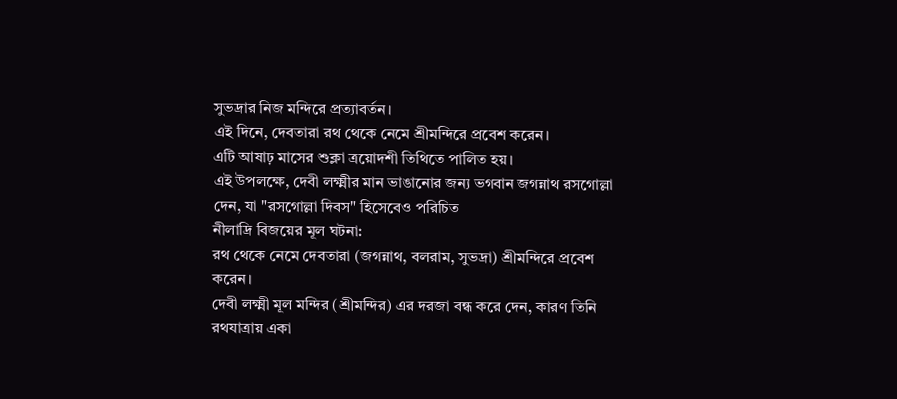সুভদ্রার নিজ মন্দিরে প্রত্যাবর্তন।
এই দিনে, দেবতারা রথ থেকে নেমে শ্রীমন্দিরে প্রবেশ করেন।
এটি আষাঢ় মাসের শুক্লা ত্রয়োদশী তিথিতে পালিত হয়।
এই উপলক্ষে, দেবী লক্ষ্মীর মান ভাঙানোর জন্য ভগবান জগন্নাথ রসগোল্লা দেন, যা "রসগোল্লা দিবস" হিসেবেও পরিচিত
নীলাদ্রি বিজয়ের মূল ঘটনা:
রথ থেকে নেমে দেবতারা (জগন্নাথ, বলরাম, সুভদ্রা) শ্রীমন্দিরে প্রবেশ করেন।
দেবী লক্ষ্মী মূল মন্দির (শ্রীমন্দির) এর দরজা বন্ধ করে দেন, কারণ তিনি রথযাত্রায় একা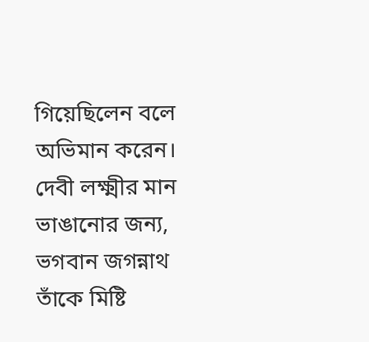গিয়েছিলেন বলে অভিমান করেন।
দেবী লক্ষ্মীর মান ভাঙানোর জন্য, ভগবান জগন্নাথ তাঁকে মিষ্টি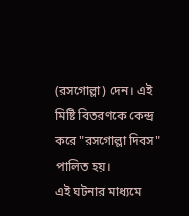(রসগোল্লা) দেন। এই মিষ্টি বিতরণকে কেন্দ্র করে "রসগোল্লা দিবস" পালিত হয়।
এই ঘটনার মাধ্যমে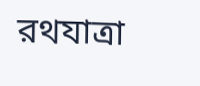রথযাত্রা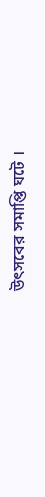উৎসবের সমাপ্তি ঘটে ।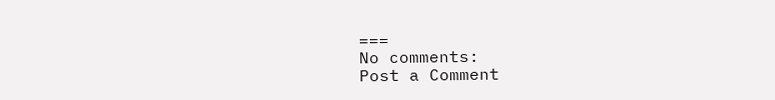===
No comments:
Post a Comment